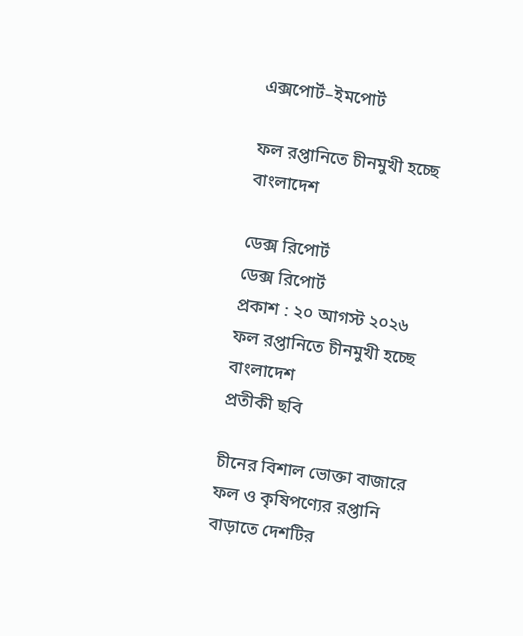এক্সপোর্ট–ইমপোর্ট

ফল রপ্তানিতে চীনমুখী হচ্ছে বাংলাদেশ

ডেক্স রিপোর্ট
ডেক্স রিপোর্ট
প্রকাশ : ২০ আগস্ট ২০২৬
ফল রপ্তানিতে চীনমুখী হচ্ছে বাংলাদেশ
প্রতীকী ছবি

চীনের বিশাল ভোক্তা বাজারে ফল ও কৃষিপণ্যের রপ্তানি বাড়াতে দেশটির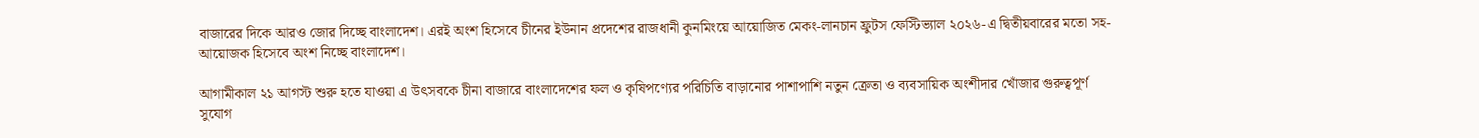বাজারের দিকে আরও জোর দিচ্ছে বাংলাদেশ। এরই অংশ হিসেবে চীনের ইউনান প্রদেশের রাজধানী কুনমিংয়ে আয়োজিত মেকং-লানচান ফ্রুটস ফেস্টিভ্যাল ২০২৬-এ দ্বিতীয়বারের মতো সহ-আয়োজক হিসেবে অংশ নিচ্ছে বাংলাদেশ।

আগামীকাল ২১ আগস্ট শুরু হতে যাওয়া এ উৎসবকে চীনা বাজারে বাংলাদেশের ফল ও কৃষিপণ্যের পরিচিতি বাড়ানোর পাশাপাশি নতুন ক্রেতা ও ব্যবসায়িক অংশীদার খোঁজার গুরুত্বপূর্ণ সুযোগ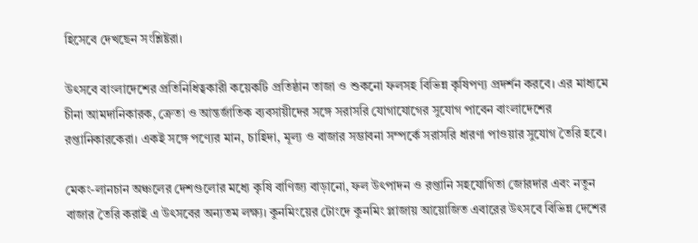হিসেবে দেখছেন সংশ্লিষ্টরা।

উৎসবে বাংলাদেশের প্রতিনিধিত্বকারী কয়েকটি প্রতিষ্ঠান তাজা ও শুকনো ফলসহ বিভিন্ন কৃষিপণ্য প্রদর্শন করবে। এর মাধ্যমে চীনা আমদানিকারক, ক্রেতা ও আন্তর্জাতিক ব্যবসায়ীদের সঙ্গে সরাসরি যোগাযোগের সুযোগ পাবেন বাংলাদেশের রপ্তানিকারকেরা। একই সঙ্গে পণ্যের মান, চাহিদা, মূল্য ও বাজার সম্ভাবনা সম্পর্কে সরাসরি ধারণা পাওয়ার সুযোগ তৈরি হবে।

মেকং-লানচান অঞ্চলের দেশগুলোর মধ্যে কৃষি বাণিজ্য বাড়ানো, ফল উৎপাদন ও রপ্তানি সহযোগিতা জোরদার এবং নতুন বাজার তৈরি করাই এ উৎসবের অন্যতম লক্ষ্য। কুনমিংয়ের টোংদে কুনমিং প্লাজায় আয়োজিত এবারের উৎসবে বিভিন্ন দেশের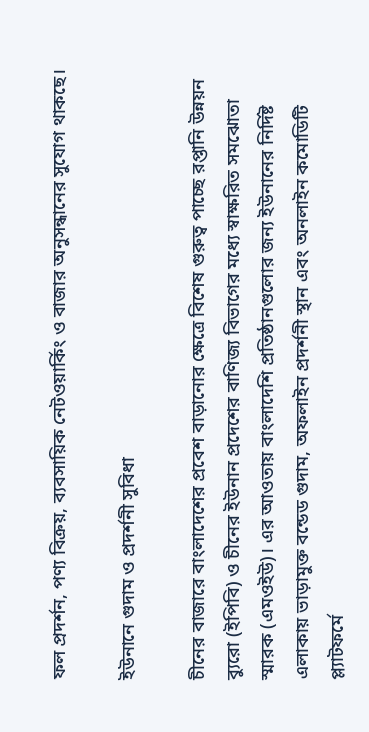ফল প্রদর্শন, পণ্য বিক্রয়, ব্যবসায়িক নেটওয়ার্কিং ও বাজার অনুসন্ধানের সুযোগ থাকছে।

ইউনানে গুদাম ও প্রদর্শনী সুবিধা

চীনের বাজারে বাংলাদেশের প্রবেশ বাড়ানোর ক্ষেত্রে বিশেষ গুরুত্ব পাচ্ছে রপ্তানি উন্নয়ন ব্যুরো (ইপিবি) ও চীনের ইউনান প্রদেশের বাণিজ্য বিভাগের মধ্যে স্বাক্ষরিত সমঝোতা স্মারক (এমওইউ)। এর আওতায় বাংলাদেশি প্রতিষ্ঠানগুলোর জন্য ইউনানের নির্দিষ্ট এলাকায় ভাড়ামুক্ত বন্ডেড গুদাম, অফলাইন প্রদর্শনী স্থান এবং অনলাইন কমোডিটি প্ল্যাটফর্মে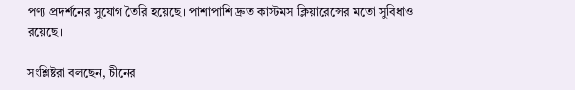পণ্য প্রদর্শনের সুযোগ তৈরি হয়েছে। পাশাপাশি দ্রুত কাস্টমস ক্লিয়ারেন্সের মতো সুবিধাও রয়েছে।

সংশ্লিষ্টরা বলছেন, চীনের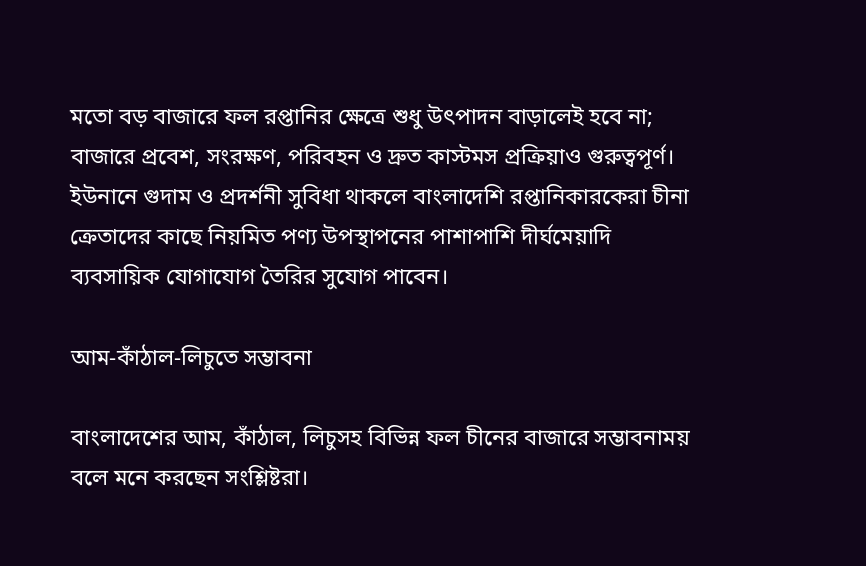মতো বড় বাজারে ফল রপ্তানির ক্ষেত্রে শুধু উৎপাদন বাড়ালেই হবে না; বাজারে প্রবেশ, সংরক্ষণ, পরিবহন ও দ্রুত কাস্টমস প্রক্রিয়াও গুরুত্বপূর্ণ। ইউনানে গুদাম ও প্রদর্শনী সুবিধা থাকলে বাংলাদেশি রপ্তানিকারকেরা চীনা ক্রেতাদের কাছে নিয়মিত পণ্য উপস্থাপনের পাশাপাশি দীর্ঘমেয়াদি ব্যবসায়িক যোগাযোগ তৈরির সুযোগ পাবেন।

আম-কাঁঠাল-লিচুতে সম্ভাবনা

বাংলাদেশের আম, কাঁঠাল, লিচুসহ বিভিন্ন ফল চীনের বাজারে সম্ভাবনাময় বলে মনে করছেন সংশ্লিষ্টরা।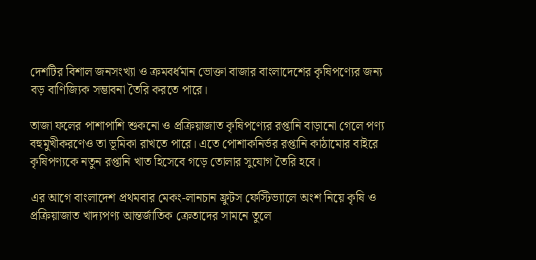দেশটির বিশাল জনসংখ্যা ও ক্রমবর্ধমান ভোক্তা বাজার বাংলাদেশের কৃষিপণ্যের জন্য বড় বাণিজ্যিক সম্ভাবনা তৈরি করতে পারে।

তাজা ফলের পাশাপাশি শুকনো ও প্রক্রিয়াজাত কৃষিপণ্যের রপ্তানি বাড়ানো গেলে পণ্য বহুমুখীকরণেও তা ভূমিকা রাখতে পারে। এতে পোশাকনির্ভর রপ্তানি কাঠামোর বাইরে কৃষিপণ্যকে নতুন রপ্তানি খাত হিসেবে গড়ে তোলার সুযোগ তৈরি হবে।

এর আগে বাংলাদেশ প্রথমবার মেকং-লানচান ফ্রুটস ফেস্টিভ্যালে অংশ নিয়ে কৃষি ও প্রক্রিয়াজাত খাদ্যপণ্য আন্তর্জাতিক ক্রেতাদের সামনে তুলে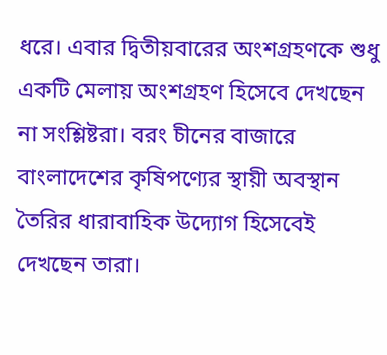ধরে। এবার দ্বিতীয়বারের অংশগ্রহণকে শুধু একটি মেলায় অংশগ্রহণ হিসেবে দেখছেন না সংশ্লিষ্টরা। বরং চীনের বাজারে বাংলাদেশের কৃষিপণ্যের স্থায়ী অবস্থান তৈরির ধারাবাহিক উদ্যোগ হিসেবেই দেখছেন তারা।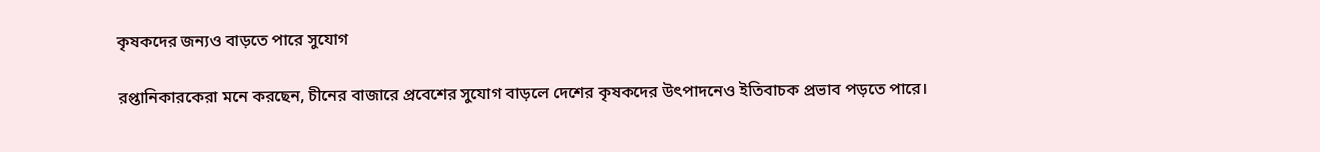কৃষকদের জন্যও বাড়তে পারে সুযোগ

রপ্তানিকারকেরা মনে করছেন, চীনের বাজারে প্রবেশের সুযোগ বাড়লে দেশের কৃষকদের উৎপাদনেও ইতিবাচক প্রভাব পড়তে পারে।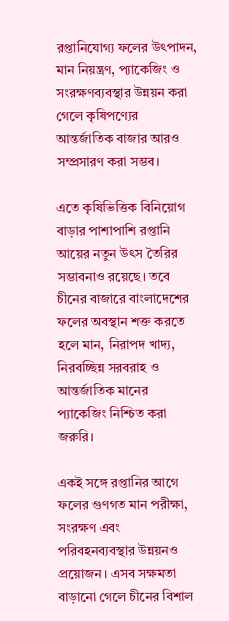রপ্তানিযোগ্য ফলের উৎপাদন, মান নিয়ন্ত্রণ, প্যাকেজিং ও সংরক্ষণব্যবস্থার উন্নয়ন করা গেলে কৃষিপণ্যের আন্তর্জাতিক বাজার আরও সম্প্রসারণ করা সম্ভব।

এতে কৃষিভিত্তিক বিনিয়োগ বাড়ার পাশাপাশি রপ্তানি আয়ের নতুন উৎস তৈরির সম্ভাবনাও রয়েছে। তবে চীনের বাজারে বাংলাদেশের ফলের অবস্থান শক্ত করতে হলে মান, নিরাপদ খাদ্য, নিরবচ্ছিন্ন সরবরাহ ও আন্তর্জাতিক মানের প্যাকেজিং নিশ্চিত করা জরুরি।

একই সঙ্গে রপ্তানির আগে ফলের গুণগত মান পরীক্ষা, সংরক্ষণ এবং পরিবহনব্যবস্থার উন্নয়নও প্রয়োজন। এসব সক্ষমতা বাড়ানো গেলে চীনের বিশাল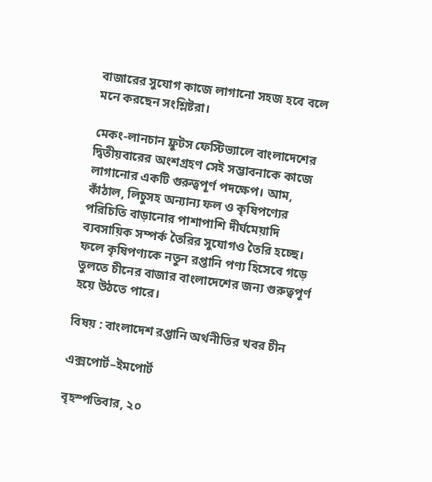বাজারের সুযোগ কাজে লাগানো সহজ হবে বলে মনে করছেন সংশ্লিষ্টরা।

মেকং-লানচান ফ্রুটস ফেস্টিভ্যালে বাংলাদেশের দ্বিতীয়বারের অংশগ্রহণ সেই সম্ভাবনাকে কাজে লাগানোর একটি গুরুত্বপূর্ণ পদক্ষেপ। আম, কাঁঠাল, লিচুসহ অন্যান্য ফল ও কৃষিপণ্যের পরিচিতি বাড়ানোর পাশাপাশি দীর্ঘমেয়াদি ব্যবসায়িক সম্পর্ক তৈরির সুযোগও তৈরি হচ্ছে। ফলে কৃষিপণ্যকে নতুন রপ্তানি পণ্য হিসেবে গড়ে তুলতে চীনের বাজার বাংলাদেশের জন্য গুরুত্বপূর্ণ হয়ে উঠতে পারে।

বিষয় : বাংলাদেশ রপ্তানি অর্থনীতির খবর চীন

এক্সপোর্ট–ইমপোর্ট

বৃহস্পতিবার, ২০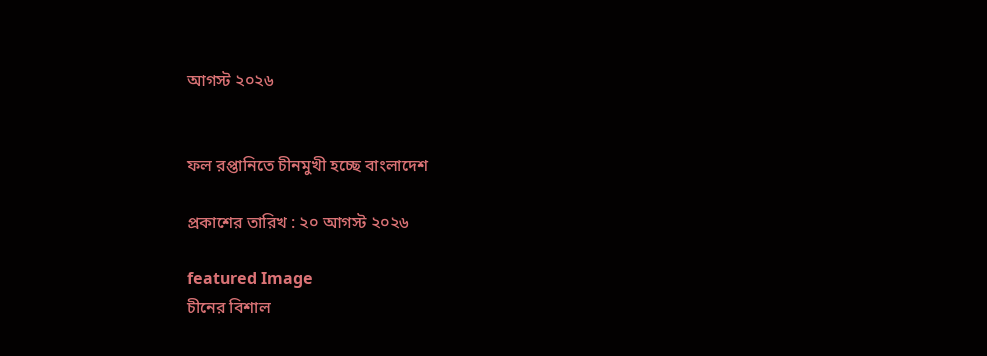আগস্ট ২০২৬


ফল রপ্তানিতে চীনমুখী হচ্ছে বাংলাদেশ

প্রকাশের তারিখ : ২০ আগস্ট ২০২৬

featured Image
চীনের বিশাল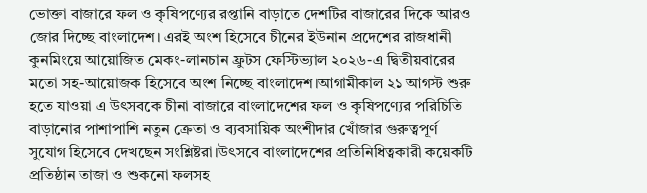ভোক্তা বাজারে ফল ও কৃষিপণ্যের রপ্তানি বাড়াতে দেশটির বাজারের দিকে আরও জোর দিচ্ছে বাংলাদেশ। এরই অংশ হিসেবে চীনের ইউনান প্রদেশের রাজধানী কুনমিংয়ে আয়োজিত মেকং-লানচান ফ্রুটস ফেস্টিভ্যাল ২০২৬-এ দ্বিতীয়বারের মতো সহ-আয়োজক হিসেবে অংশ নিচ্ছে বাংলাদেশ।আগামীকাল ২১ আগস্ট শুরু হতে যাওয়া এ উৎসবকে চীনা বাজারে বাংলাদেশের ফল ও কৃষিপণ্যের পরিচিতি বাড়ানোর পাশাপাশি নতুন ক্রেতা ও ব্যবসায়িক অংশীদার খোঁজার গুরুত্বপূর্ণ সুযোগ হিসেবে দেখছেন সংশ্লিষ্টরা।উৎসবে বাংলাদেশের প্রতিনিধিত্বকারী কয়েকটি প্রতিষ্ঠান তাজা ও শুকনো ফলসহ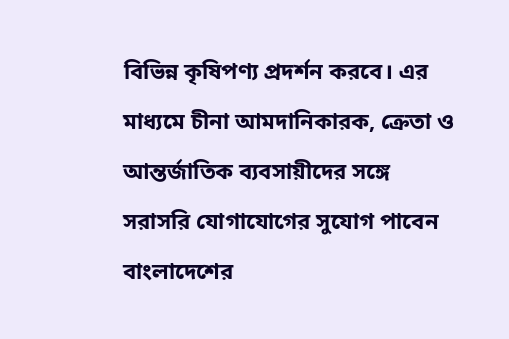বিভিন্ন কৃষিপণ্য প্রদর্শন করবে। এর মাধ্যমে চীনা আমদানিকারক, ক্রেতা ও আন্তর্জাতিক ব্যবসায়ীদের সঙ্গে সরাসরি যোগাযোগের সুযোগ পাবেন বাংলাদেশের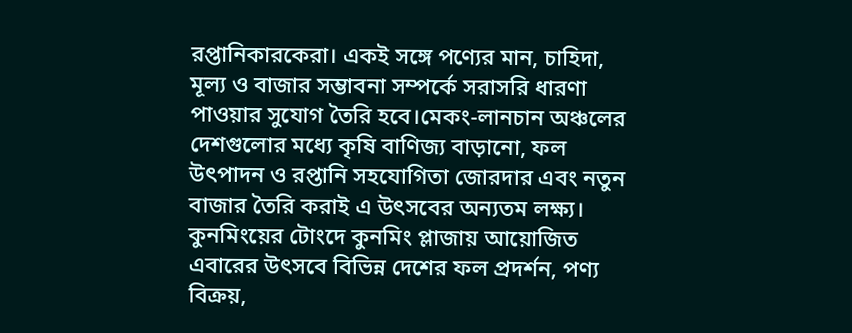রপ্তানিকারকেরা। একই সঙ্গে পণ্যের মান, চাহিদা, মূল্য ও বাজার সম্ভাবনা সম্পর্কে সরাসরি ধারণা পাওয়ার সুযোগ তৈরি হবে।মেকং-লানচান অঞ্চলের দেশগুলোর মধ্যে কৃষি বাণিজ্য বাড়ানো, ফল উৎপাদন ও রপ্তানি সহযোগিতা জোরদার এবং নতুন বাজার তৈরি করাই এ উৎসবের অন্যতম লক্ষ্য। কুনমিংয়ের টোংদে কুনমিং প্লাজায় আয়োজিত এবারের উৎসবে বিভিন্ন দেশের ফল প্রদর্শন, পণ্য বিক্রয়,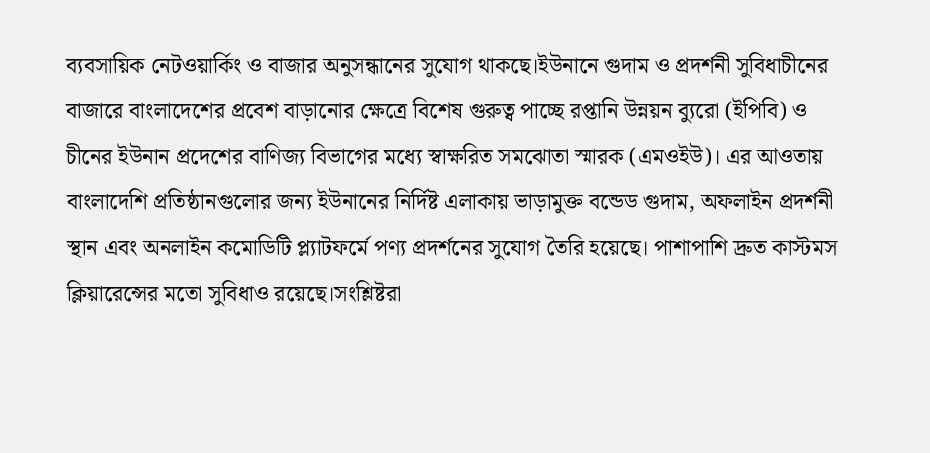ব্যবসায়িক নেটওয়ার্কিং ও বাজার অনুসন্ধানের সুযোগ থাকছে।ইউনানে গুদাম ও প্রদর্শনী সুবিধাচীনের বাজারে বাংলাদেশের প্রবেশ বাড়ানোর ক্ষেত্রে বিশেষ গুরুত্ব পাচ্ছে রপ্তানি উন্নয়ন ব্যুরো (ইপিবি) ও চীনের ইউনান প্রদেশের বাণিজ্য বিভাগের মধ্যে স্বাক্ষরিত সমঝোতা স্মারক (এমওইউ)। এর আওতায় বাংলাদেশি প্রতিষ্ঠানগুলোর জন্য ইউনানের নির্দিষ্ট এলাকায় ভাড়ামুক্ত বন্ডেড গুদাম, অফলাইন প্রদর্শনী স্থান এবং অনলাইন কমোডিটি প্ল্যাটফর্মে পণ্য প্রদর্শনের সুযোগ তৈরি হয়েছে। পাশাপাশি দ্রুত কাস্টমস ক্লিয়ারেন্সের মতো সুবিধাও রয়েছে।সংশ্লিষ্টরা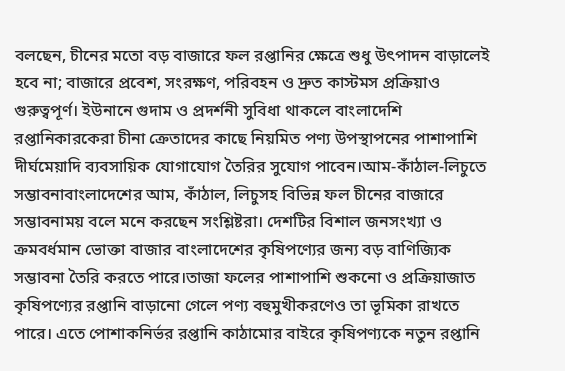বলছেন, চীনের মতো বড় বাজারে ফল রপ্তানির ক্ষেত্রে শুধু উৎপাদন বাড়ালেই হবে না; বাজারে প্রবেশ, সংরক্ষণ, পরিবহন ও দ্রুত কাস্টমস প্রক্রিয়াও গুরুত্বপূর্ণ। ইউনানে গুদাম ও প্রদর্শনী সুবিধা থাকলে বাংলাদেশি রপ্তানিকারকেরা চীনা ক্রেতাদের কাছে নিয়মিত পণ্য উপস্থাপনের পাশাপাশি দীর্ঘমেয়াদি ব্যবসায়িক যোগাযোগ তৈরির সুযোগ পাবেন।আম-কাঁঠাল-লিচুতে সম্ভাবনাবাংলাদেশের আম, কাঁঠাল, লিচুসহ বিভিন্ন ফল চীনের বাজারে সম্ভাবনাময় বলে মনে করছেন সংশ্লিষ্টরা। দেশটির বিশাল জনসংখ্যা ও ক্রমবর্ধমান ভোক্তা বাজার বাংলাদেশের কৃষিপণ্যের জন্য বড় বাণিজ্যিক সম্ভাবনা তৈরি করতে পারে।তাজা ফলের পাশাপাশি শুকনো ও প্রক্রিয়াজাত কৃষিপণ্যের রপ্তানি বাড়ানো গেলে পণ্য বহুমুখীকরণেও তা ভূমিকা রাখতে পারে। এতে পোশাকনির্ভর রপ্তানি কাঠামোর বাইরে কৃষিপণ্যকে নতুন রপ্তানি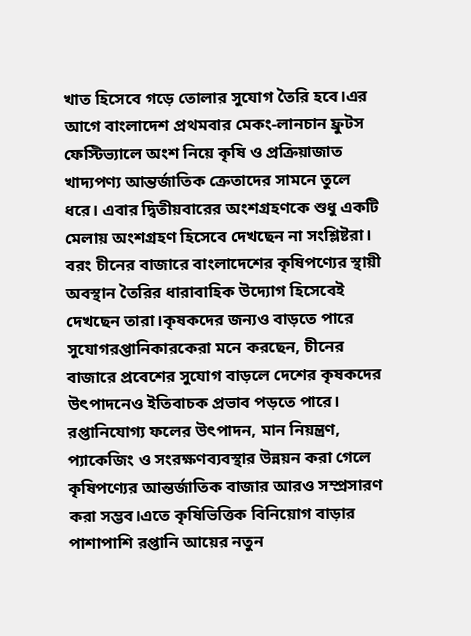খাত হিসেবে গড়ে তোলার সুযোগ তৈরি হবে।এর আগে বাংলাদেশ প্রথমবার মেকং-লানচান ফ্রুটস ফেস্টিভ্যালে অংশ নিয়ে কৃষি ও প্রক্রিয়াজাত খাদ্যপণ্য আন্তর্জাতিক ক্রেতাদের সামনে তুলে ধরে। এবার দ্বিতীয়বারের অংশগ্রহণকে শুধু একটি মেলায় অংশগ্রহণ হিসেবে দেখছেন না সংশ্লিষ্টরা। বরং চীনের বাজারে বাংলাদেশের কৃষিপণ্যের স্থায়ী অবস্থান তৈরির ধারাবাহিক উদ্যোগ হিসেবেই দেখছেন তারা।কৃষকদের জন্যও বাড়তে পারে সুযোগরপ্তানিকারকেরা মনে করছেন, চীনের বাজারে প্রবেশের সুযোগ বাড়লে দেশের কৃষকদের উৎপাদনেও ইতিবাচক প্রভাব পড়তে পারে। রপ্তানিযোগ্য ফলের উৎপাদন, মান নিয়ন্ত্রণ, প্যাকেজিং ও সংরক্ষণব্যবস্থার উন্নয়ন করা গেলে কৃষিপণ্যের আন্তর্জাতিক বাজার আরও সম্প্রসারণ করা সম্ভব।এতে কৃষিভিত্তিক বিনিয়োগ বাড়ার পাশাপাশি রপ্তানি আয়ের নতুন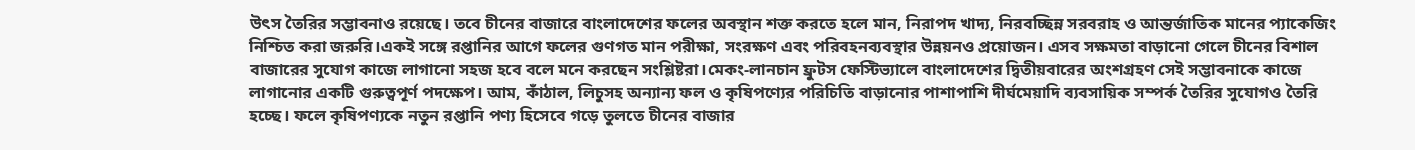উৎস তৈরির সম্ভাবনাও রয়েছে। তবে চীনের বাজারে বাংলাদেশের ফলের অবস্থান শক্ত করতে হলে মান, নিরাপদ খাদ্য, নিরবচ্ছিন্ন সরবরাহ ও আন্তর্জাতিক মানের প্যাকেজিং নিশ্চিত করা জরুরি।একই সঙ্গে রপ্তানির আগে ফলের গুণগত মান পরীক্ষা, সংরক্ষণ এবং পরিবহনব্যবস্থার উন্নয়নও প্রয়োজন। এসব সক্ষমতা বাড়ানো গেলে চীনের বিশাল বাজারের সুযোগ কাজে লাগানো সহজ হবে বলে মনে করছেন সংশ্লিষ্টরা।মেকং-লানচান ফ্রুটস ফেস্টিভ্যালে বাংলাদেশের দ্বিতীয়বারের অংশগ্রহণ সেই সম্ভাবনাকে কাজে লাগানোর একটি গুরুত্বপূর্ণ পদক্ষেপ। আম, কাঁঠাল, লিচুসহ অন্যান্য ফল ও কৃষিপণ্যের পরিচিতি বাড়ানোর পাশাপাশি দীর্ঘমেয়াদি ব্যবসায়িক সম্পর্ক তৈরির সুযোগও তৈরি হচ্ছে। ফলে কৃষিপণ্যকে নতুন রপ্তানি পণ্য হিসেবে গড়ে তুলতে চীনের বাজার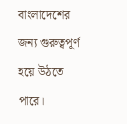বাংলাদেশের জন্য গুরুত্বপূর্ণ হয়ে উঠতে পারে।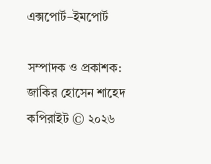এক্সপোর্ট–ইমপোর্ট

সম্পাদক ও প্রকাশক: জাকির হোসেন শাহেদ
কপিরাইট © ২০২৬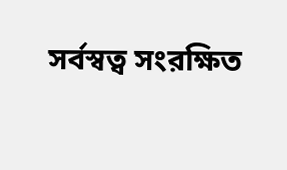সর্বস্বত্ব সংরক্ষিত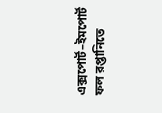এক্সপোর্ট–ইমপোর্ট
ফল রপ্তানিতে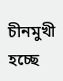চীনমুখী হচ্ছে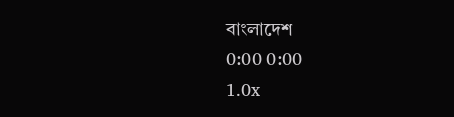বাংলাদেশ
0:00 0:00
1.0x